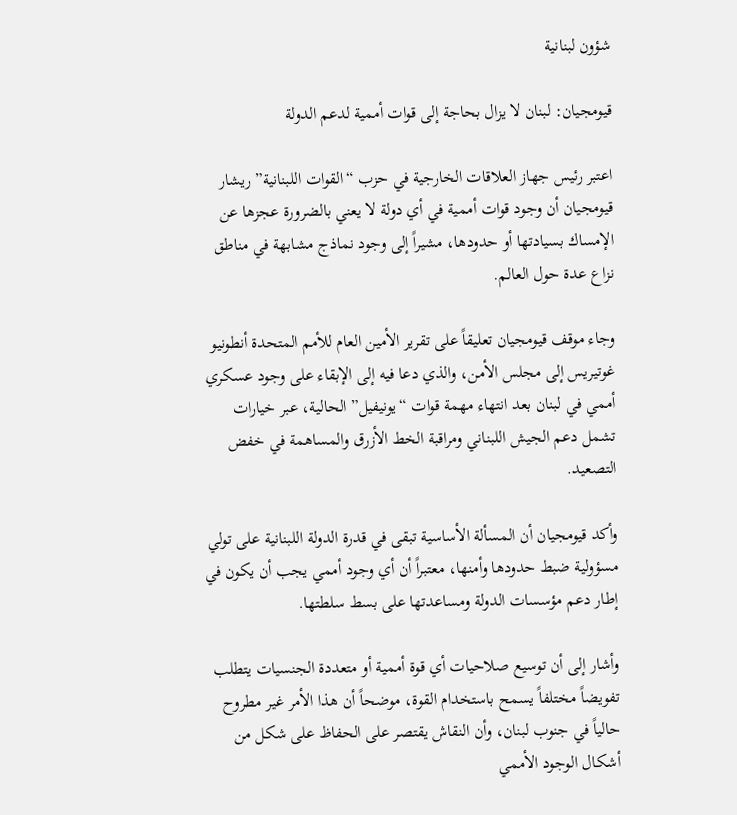شؤون لبنانية

قيومجيان: لبنان لا يزال بحاجة إلى قوات أممية لدعم الدولة

اعتبر رئيس جهاز العلاقات الخارجية في حزب “القوات اللبنانية” ريشار قيومجيان أن وجود قوات أممية في أي دولة لا يعني بالضرورة عجزها عن الإمساك بسيادتها أو حدودها، مشيراً إلى وجود نماذج مشابهة في مناطق نزاع عدة حول العالم.

وجاء موقف قيومجيان تعليقاً على تقرير الأمين العام للأمم المتحدة أنطونيو غوتيريس إلى مجلس الأمن، والذي دعا فيه إلى الإبقاء على وجود عسكري أممي في لبنان بعد انتهاء مهمة قوات “يونيفيل” الحالية، عبر خيارات تشمل دعم الجيش اللبناني ومراقبة الخط الأزرق والمساهمة في خفض التصعيد.

وأكد قيومجيان أن المسألة الأساسية تبقى في قدرة الدولة اللبنانية على تولي مسؤولية ضبط حدودها وأمنها، معتبراً أن أي وجود أممي يجب أن يكون في إطار دعم مؤسسات الدولة ومساعدتها على بسط سلطتها.

وأشار إلى أن توسيع صلاحيات أي قوة أممية أو متعددة الجنسيات يتطلب تفويضاً مختلفاً يسمح باستخدام القوة، موضحاً أن هذا الأمر غير مطروح حالياً في جنوب لبنان، وأن النقاش يقتصر على الحفاظ على شكل من أشكال الوجود الأممي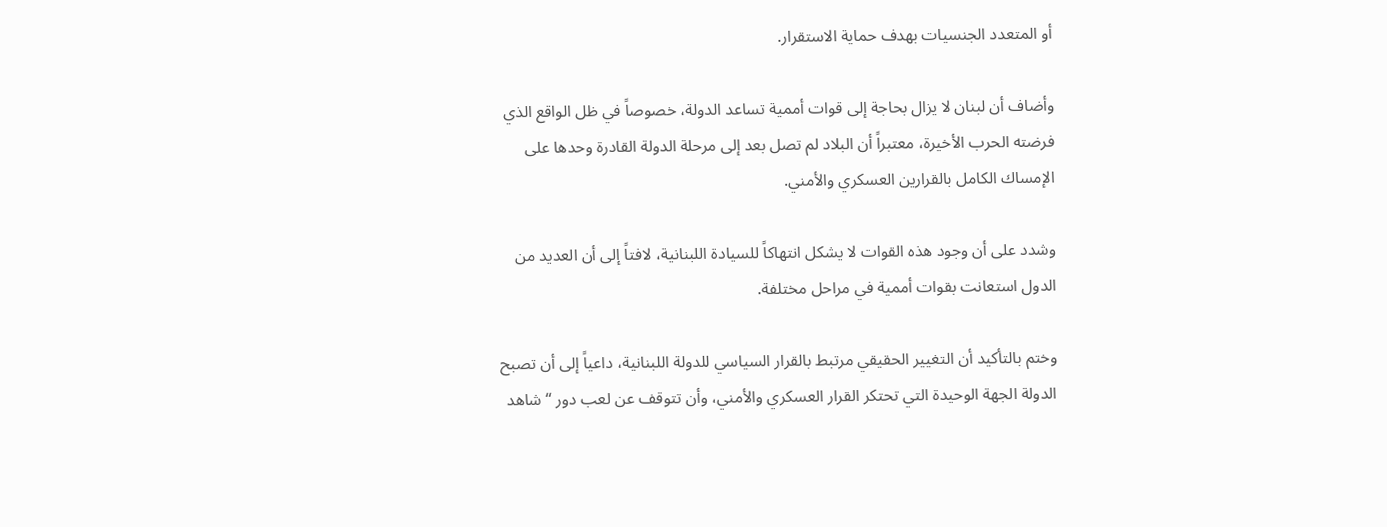أو المتعدد الجنسيات بهدف حماية الاستقرار.

وأضاف أن لبنان لا يزال بحاجة إلى قوات أممية تساعد الدولة، خصوصاً في ظل الواقع الذي فرضته الحرب الأخيرة، معتبراً أن البلاد لم تصل بعد إلى مرحلة الدولة القادرة وحدها على الإمساك الكامل بالقرارين العسكري والأمني.

وشدد على أن وجود هذه القوات لا يشكل انتهاكاً للسيادة اللبنانية، لافتاً إلى أن العديد من الدول استعانت بقوات أممية في مراحل مختلفة.

وختم بالتأكيد أن التغيير الحقيقي مرتبط بالقرار السياسي للدولة اللبنانية، داعياً إلى أن تصبح الدولة الجهة الوحيدة التي تحتكر القرار العسكري والأمني، وأن تتوقف عن لعب دور “شاهد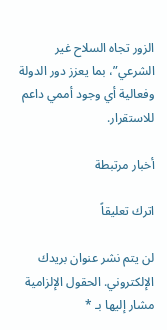الزور تجاه السلاح غير الشرعي”، بما يعزز دور الدولة وفعالية أي وجود أممي داعم للاستقرار.

أخبار مرتبطة

اترك تعليقاً

لن يتم نشر عنوان بريدك الإلكتروني. الحقول الإلزامية مشار إليها بـ *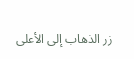زر الذهاب إلى الأعلى